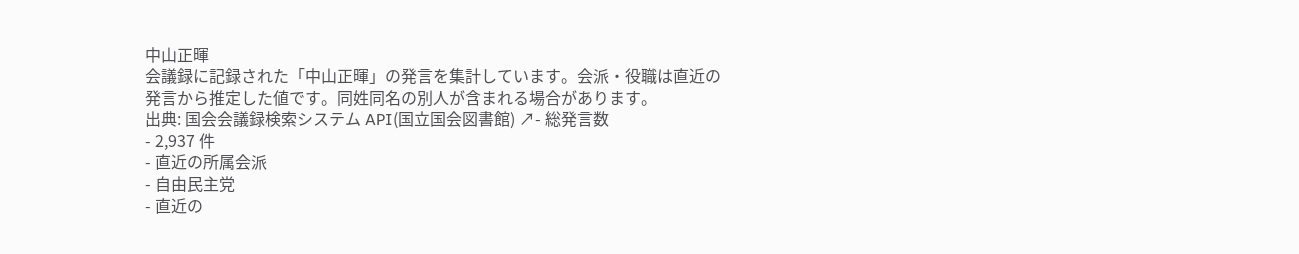中山正暉
会議録に記録された「中山正暉」の発言を集計しています。会派・役職は直近の発言から推定した値です。同姓同名の別人が含まれる場合があります。
出典: 国会会議録検索システム API(国立国会図書館) ↗- 総発言数
- 2,937 件
- 直近の所属会派
- 自由民主党
- 直近の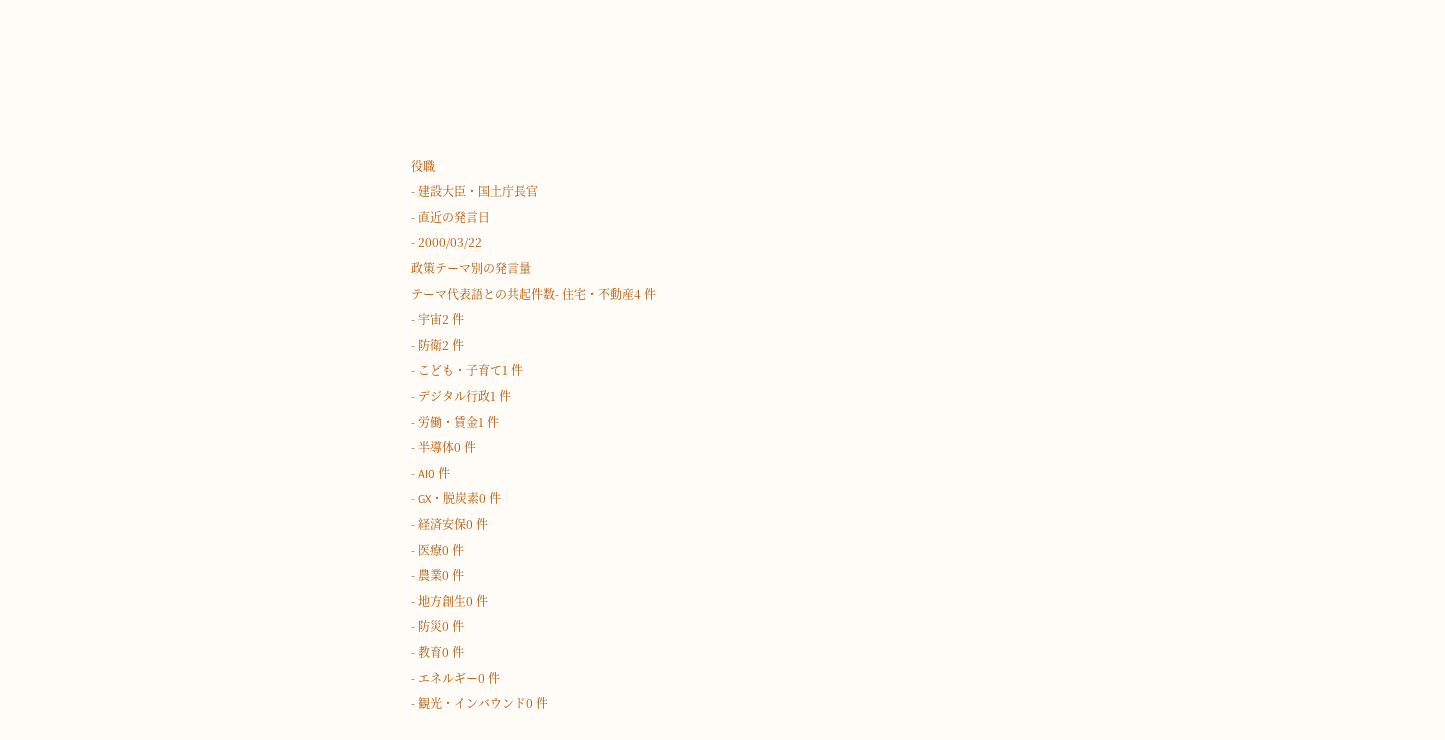役職
- 建設大臣・国土庁長官
- 直近の発言日
- 2000/03/22
政策テーマ別の発言量
テーマ代表語との共起件数- 住宅・不動産4 件
- 宇宙2 件
- 防衛2 件
- こども・子育て1 件
- デジタル行政1 件
- 労働・賃金1 件
- 半導体0 件
- AI0 件
- GX・脱炭素0 件
- 経済安保0 件
- 医療0 件
- 農業0 件
- 地方創生0 件
- 防災0 件
- 教育0 件
- エネルギー0 件
- 観光・インバウンド0 件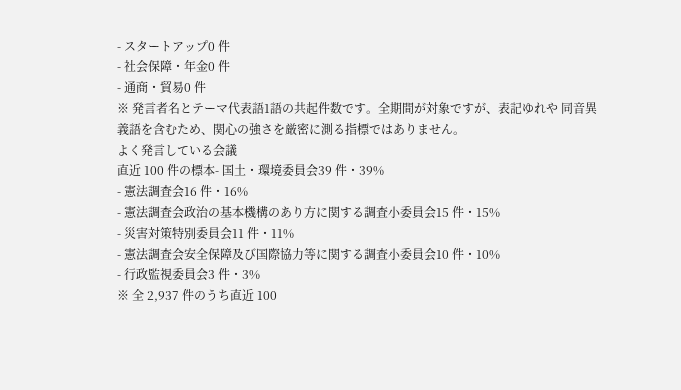- スタートアップ0 件
- 社会保障・年金0 件
- 通商・貿易0 件
※ 発言者名とテーマ代表語1語の共起件数です。全期間が対象ですが、表記ゆれや 同音異義語を含むため、関心の強さを厳密に測る指標ではありません。
よく発言している会議
直近 100 件の標本- 国土・環境委員会39 件・39%
- 憲法調査会16 件・16%
- 憲法調査会政治の基本機構のあり方に関する調査小委員会15 件・15%
- 災害対策特別委員会11 件・11%
- 憲法調査会安全保障及び国際協力等に関する調査小委員会10 件・10%
- 行政監視委員会3 件・3%
※ 全 2,937 件のうち直近 100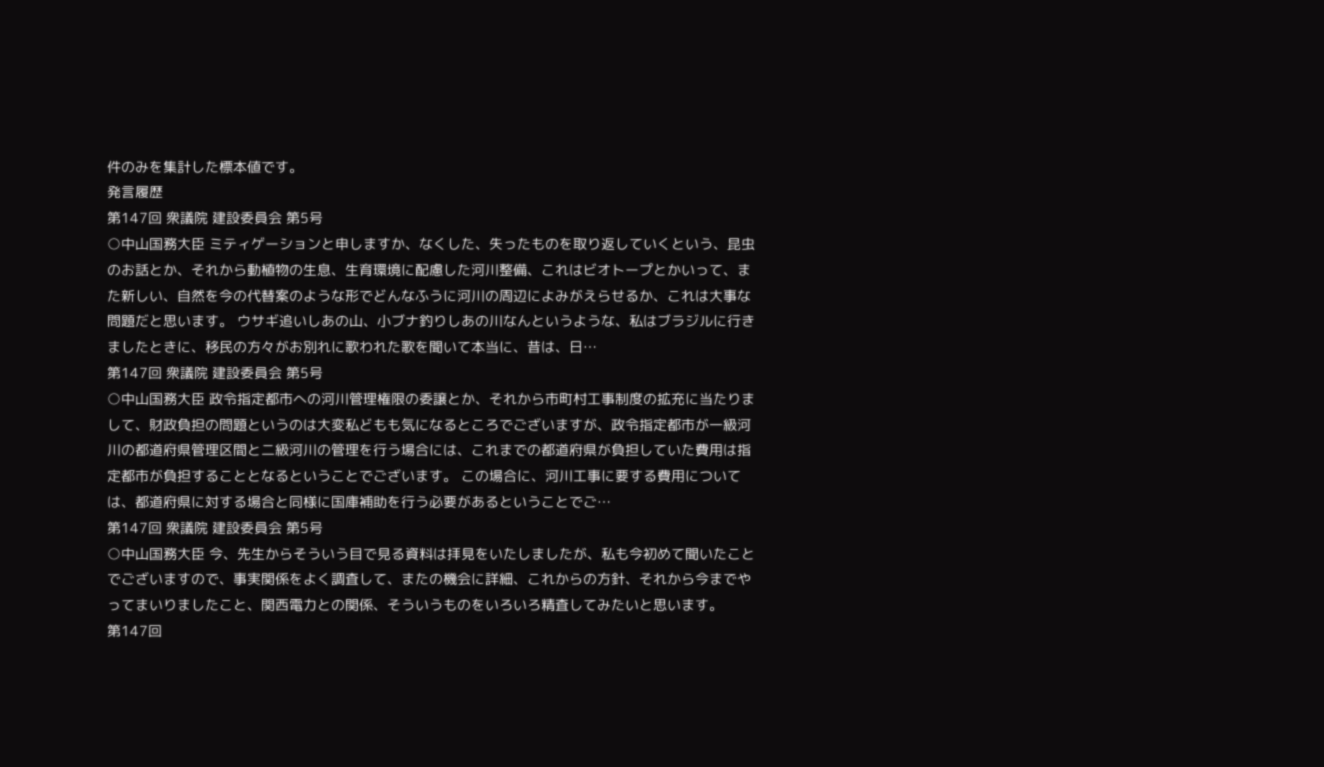件のみを集計した標本値です。
発言履歴
第147回 衆議院 建設委員会 第5号
○中山国務大臣 ミティゲーションと申しますか、なくした、失ったものを取り返していくという、昆虫のお話とか、それから動植物の生息、生育環境に配慮した河川整備、これはビオトープとかいって、また新しい、自然を今の代替案のような形でどんなふうに河川の周辺によみがえらせるか、これは大事な問題だと思います。 ウサギ追いしあの山、小ブナ釣りしあの川なんというような、私はブラジルに行きましたときに、移民の方々がお別れに歌われた歌を聞いて本当に、昔は、日…
第147回 衆議院 建設委員会 第5号
○中山国務大臣 政令指定都市への河川管理権限の委譲とか、それから市町村工事制度の拡充に当たりまして、財政負担の問題というのは大変私どもも気になるところでございますが、政令指定都市が一級河川の都道府県管理区間と二級河川の管理を行う場合には、これまでの都道府県が負担していた費用は指定都市が負担することとなるということでございます。 この場合に、河川工事に要する費用については、都道府県に対する場合と同様に国庫補助を行う必要があるということでご…
第147回 衆議院 建設委員会 第5号
○中山国務大臣 今、先生からそういう目で見る資料は拝見をいたしましたが、私も今初めて聞いたことでございますので、事実関係をよく調査して、またの機会に詳細、これからの方針、それから今までやってまいりましたこと、関西電力との関係、そういうものをいろいろ精査してみたいと思います。
第147回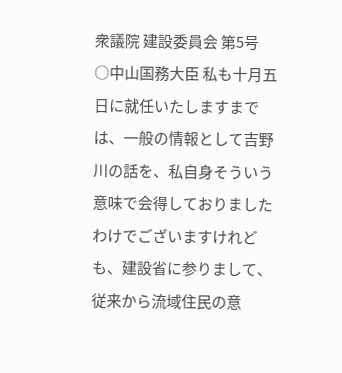衆議院 建設委員会 第5号
○中山国務大臣 私も十月五日に就任いたしますまでは、一般の情報として吉野川の話を、私自身そういう意味で会得しておりましたわけでございますけれども、建設省に参りまして、従来から流域住民の意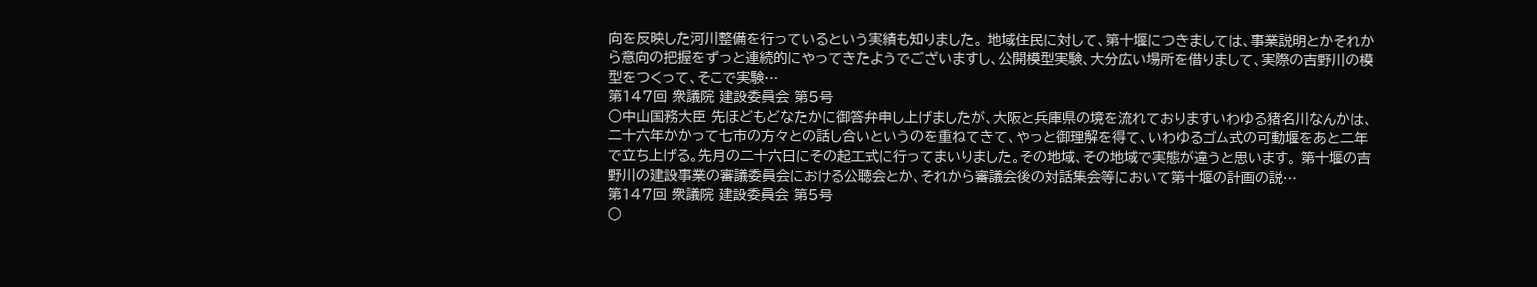向を反映した河川整備を行っているという実績も知りました。 地域住民に対して、第十堰につきましては、事業説明とかそれから意向の把握をずっと連続的にやってきたようでございますし、公開模型実験、大分広い場所を借りまして、実際の吉野川の模型をつくって、そこで実験…
第147回 衆議院 建設委員会 第5号
○中山国務大臣 先ほどもどなたかに御答弁申し上げましたが、大阪と兵庫県の境を流れておりますいわゆる猪名川なんかは、二十六年かかって七市の方々との話し合いというのを重ねてきて、やっと御理解を得て、いわゆるゴム式の可動堰をあと二年で立ち上げる。先月の二十六日にその起工式に行ってまいりました。その地域、その地域で実態が違うと思います。 第十堰の吉野川の建設事業の審議委員会における公聴会とか、それから審議会後の対話集会等において第十堰の計画の説…
第147回 衆議院 建設委員会 第5号
○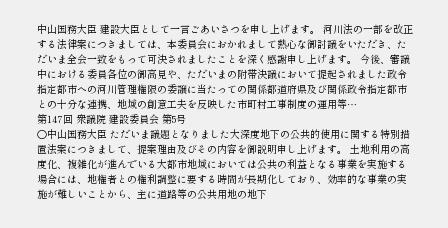中山国務大臣 建設大臣として一言ごあいさつを申し上げます。 河川法の一部を改正する法律案につきましては、本委員会におかれまして熱心な御討議をいただき、ただいま全会一致をもって可決されましたことを深く感謝申し上げます。 今後、審議中における委員各位の御高見や、ただいまの附帯決議において提起されました政令指定都市への河川管理権限の委譲に当たっての関係都道府県及び関係政令指定都市との十分な連携、地域の創意工夫を反映した市町村工事制度の運用等…
第147回 衆議院 建設委員会 第5号
○中山国務大臣 ただいま議題となりました大深度地下の公共的使用に関する特別措置法案につきまして、提案理由及びその内容を御説明申し上げます。 土地利用の高度化、複雑化が進んでいる大都市地域においては公共の利益となる事業を実施する場合には、地権者との権利調整に要する時間が長期化しており、効率的な事業の実施が難しいことから、主に道路等の公共用地の地下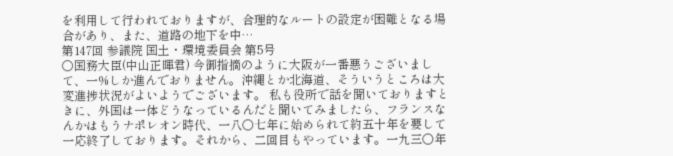を利用して行われておりますが、合理的なルートの設定が困難となる場合があり、また、道路の地下を中…
第147回 参議院 国土・環境委員会 第5号
○国務大臣(中山正暉君) 今御指摘のように大阪が一番悪うございまして、一%しか進んでおりません。沖縄とか北海道、そういうところは大変進捗状況がよいようでございます。 私も役所で話を聞いておりますときに、外国は一体どうなっているんだと聞いてみましたら、フランスなんかはもうナポレオン時代、一八〇七年に始められて約五十年を要して一応終了しております。それから、二回目もやっています。一九三〇年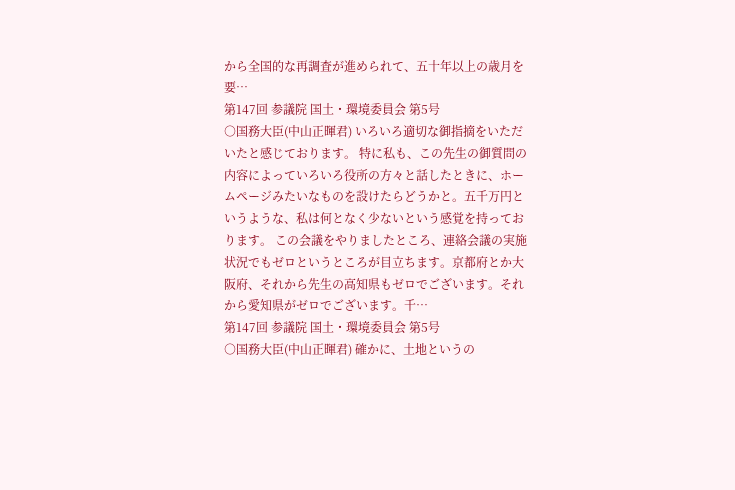から全国的な再調査が進められて、五十年以上の歳月を要…
第147回 参議院 国土・環境委員会 第5号
○国務大臣(中山正暉君) いろいろ適切な御指摘をいただいたと感じております。 特に私も、この先生の御質問の内容によっていろいろ役所の方々と話したときに、ホームページみたいなものを設けたらどうかと。五千万円というような、私は何となく少ないという感覚を持っております。 この会議をやりましたところ、連絡会議の実施状況でもゼロというところが目立ちます。京都府とか大阪府、それから先生の高知県もゼロでございます。それから愛知県がゼロでございます。千…
第147回 参議院 国土・環境委員会 第5号
○国務大臣(中山正暉君) 確かに、土地というの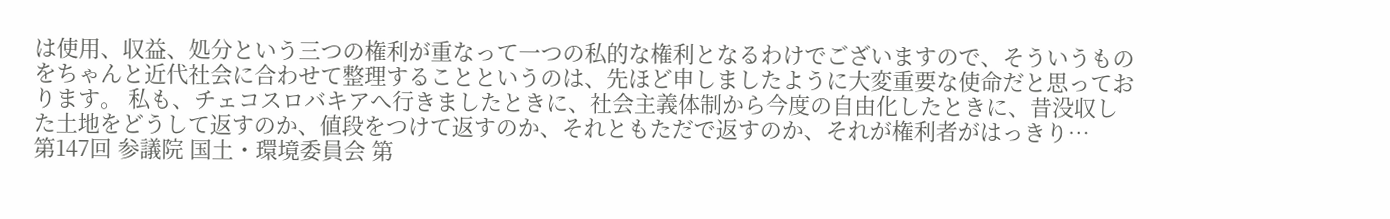は使用、収益、処分という三つの権利が重なって一つの私的な権利となるわけでございますので、そういうものをちゃんと近代社会に合わせて整理することというのは、先ほど申しましたように大変重要な使命だと思っております。 私も、チェコスロバキアへ行きましたときに、社会主義体制から今度の自由化したときに、昔没収した土地をどうして返すのか、値段をつけて返すのか、それともただで返すのか、それが権利者がはっきり…
第147回 参議院 国土・環境委員会 第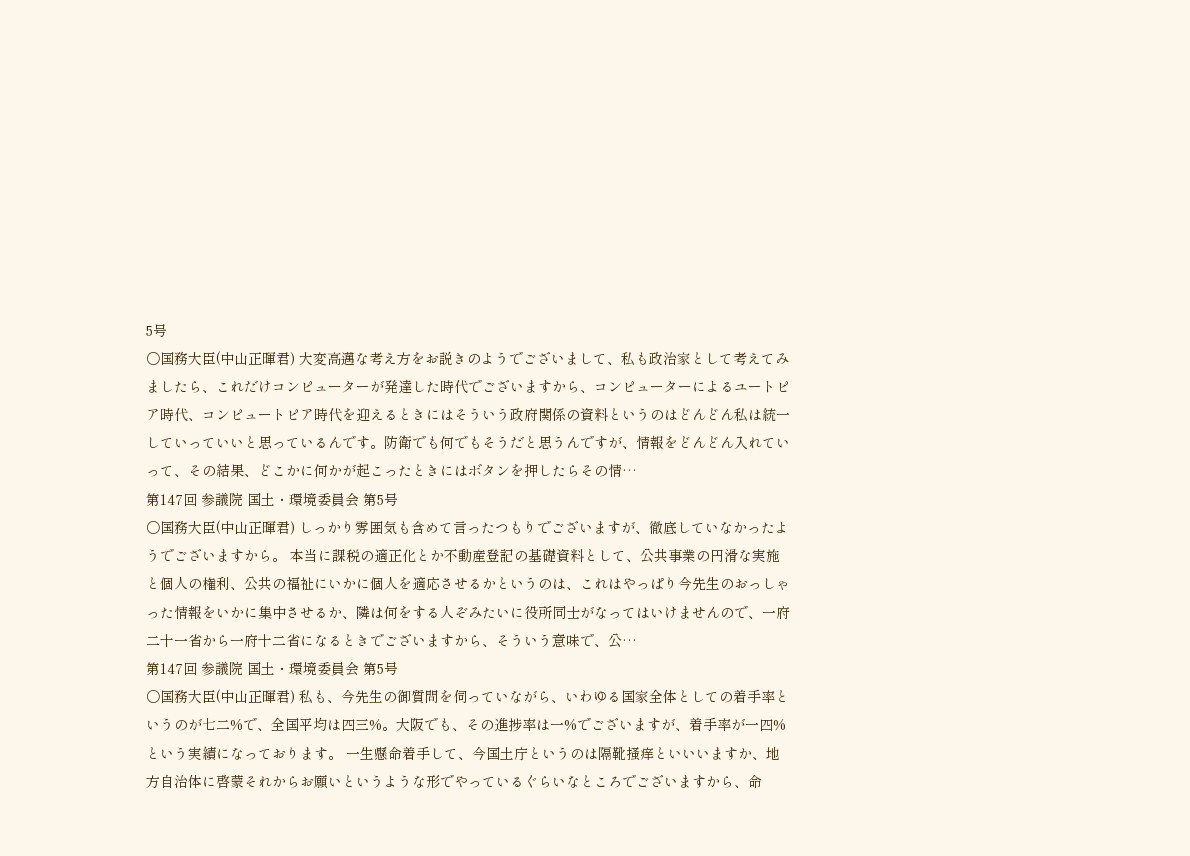5号
○国務大臣(中山正暉君) 大変高邁な考え方をお説きのようでございまして、私も政治家として考えてみましたら、これだけコンピューターが発達した時代でございますから、コンピューターによるユートピア時代、コンピュートピア時代を迎えるときにはそういう政府関係の資料というのはどんどん私は統一していっていいと思っているんです。防衛でも何でもそうだと思うんですが、情報をどんどん入れていって、その結果、どこかに何かが起こったときにはボタンを押したらその情…
第147回 参議院 国土・環境委員会 第5号
○国務大臣(中山正暉君) しっかり雰囲気も含めて言ったつもりでございますが、徹底していなかったようでございますから。 本当に課税の適正化とか不動産登記の基礎資料として、公共事業の円滑な実施と個人の権利、公共の福祉にいかに個人を適応させるかというのは、これはやっぱり今先生のおっしゃった情報をいかに集中させるか、隣は何をする人ぞみたいに役所同士がなってはいけませんので、一府二十一省から一府十二省になるときでございますから、そういう意味で、公…
第147回 参議院 国土・環境委員会 第5号
○国務大臣(中山正暉君) 私も、今先生の御質問を伺っていながら、いわゆる国家全体としての着手率というのが七二%で、全国平均は四三%。大阪でも、その進捗率は一%でございますが、着手率が一四%という実績になっております。 一生懸命着手して、今国土庁というのは隔靴掻痒といいいますか、地方自治体に啓蒙それからお願いというような形でやっているぐらいなところでございますから、命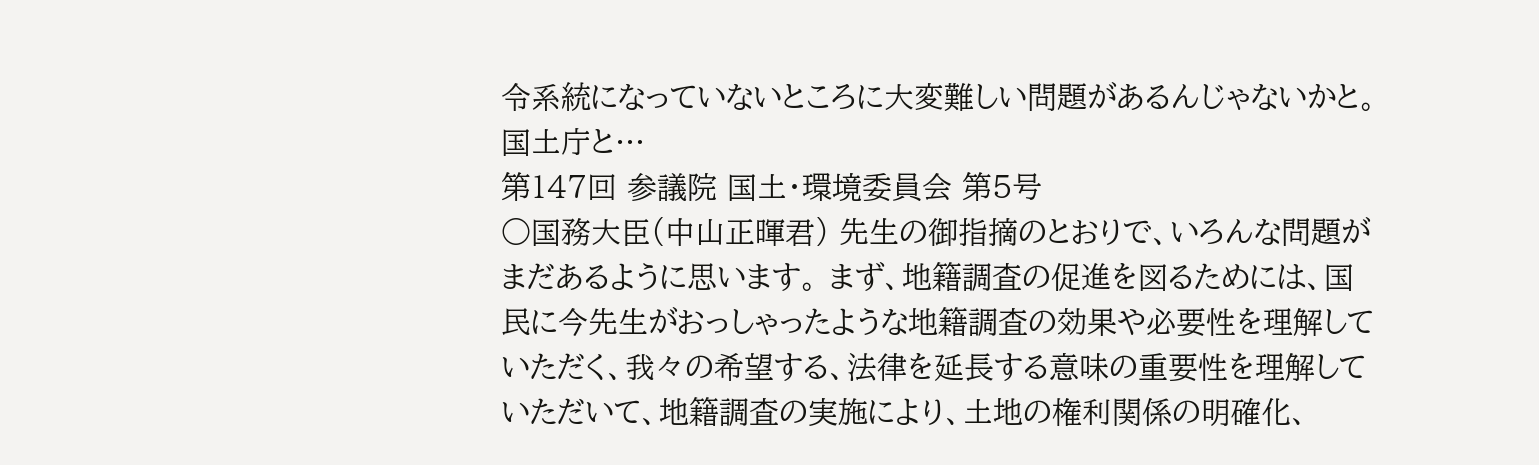令系統になっていないところに大変難しい問題があるんじゃないかと。国土庁と…
第147回 参議院 国土・環境委員会 第5号
○国務大臣(中山正暉君) 先生の御指摘のとおりで、いろんな問題がまだあるように思います。 まず、地籍調査の促進を図るためには、国民に今先生がおっしゃったような地籍調査の効果や必要性を理解していただく、我々の希望する、法律を延長する意味の重要性を理解していただいて、地籍調査の実施により、土地の権利関係の明確化、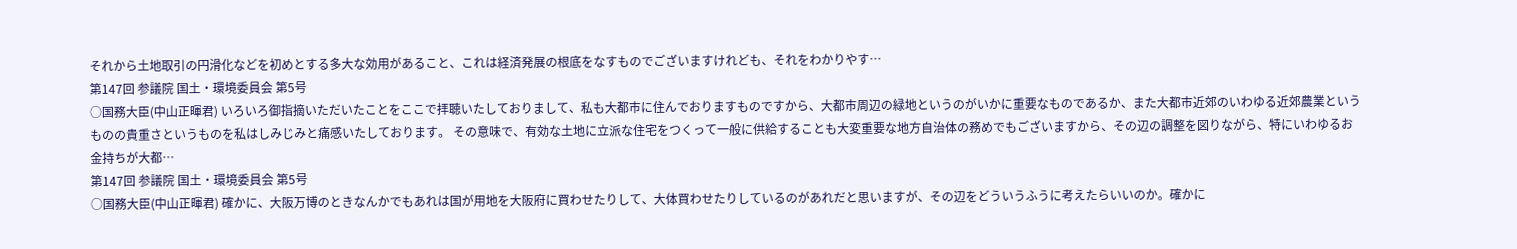それから土地取引の円滑化などを初めとする多大な効用があること、これは経済発展の根底をなすものでございますけれども、それをわかりやす…
第147回 参議院 国土・環境委員会 第5号
○国務大臣(中山正暉君) いろいろ御指摘いただいたことをここで拝聴いたしておりまして、私も大都市に住んでおりますものですから、大都市周辺の緑地というのがいかに重要なものであるか、また大都市近郊のいわゆる近郊農業というものの貴重さというものを私はしみじみと痛感いたしております。 その意味で、有効な土地に立派な住宅をつくって一般に供給することも大変重要な地方自治体の務めでもございますから、その辺の調整を図りながら、特にいわゆるお金持ちが大都…
第147回 参議院 国土・環境委員会 第5号
○国務大臣(中山正暉君) 確かに、大阪万博のときなんかでもあれは国が用地を大阪府に買わせたりして、大体買わせたりしているのがあれだと思いますが、その辺をどういうふうに考えたらいいのか。確かに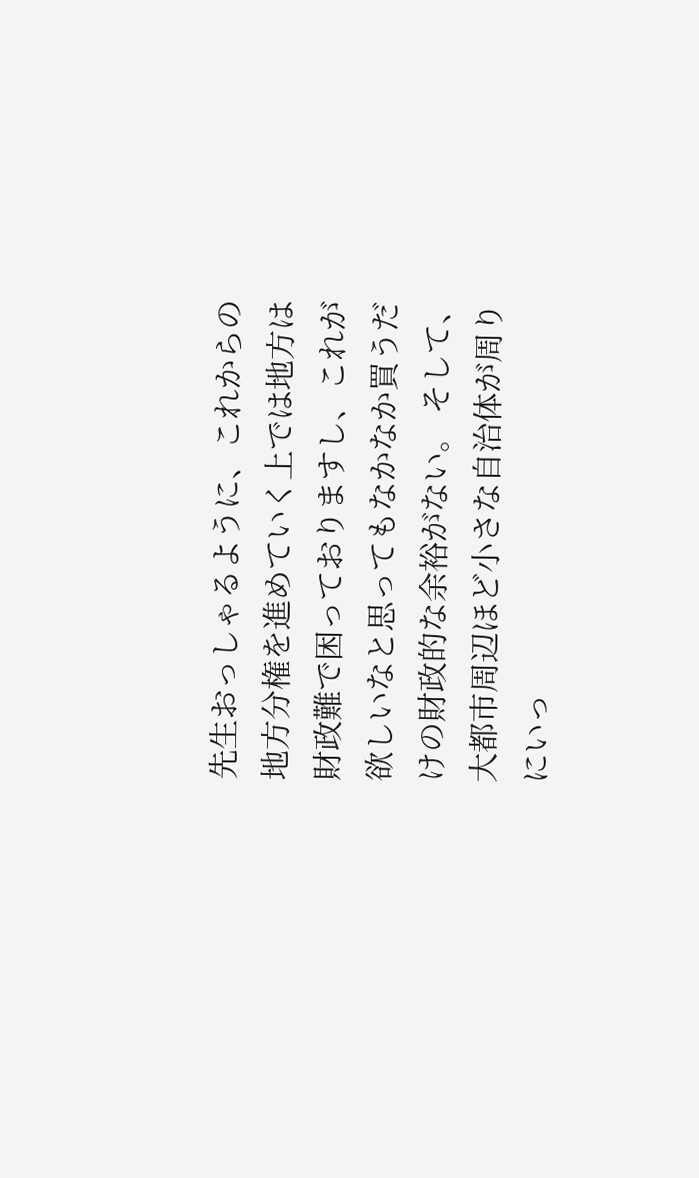先生おっしゃるように、これからの地方分権を進めていく上では地方は財政難で困っておりますし、これが欲しいなと思ってもなかなか買うだけの財政的な余裕がない。 そして、大都市周辺ほど小さな自治体が周りにいっ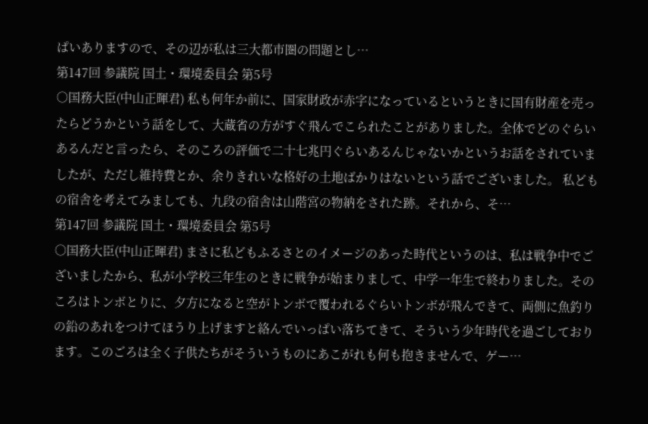ぱいありますので、その辺が私は三大都市圏の問題とし…
第147回 参議院 国土・環境委員会 第5号
○国務大臣(中山正暉君) 私も何年か前に、国家財政が赤字になっているというときに国有財産を売ったらどうかという話をして、大蔵省の方がすぐ飛んでこられたことがありました。全体でどのぐらいあるんだと言ったら、そのころの評価で二十七兆円ぐらいあるんじゃないかというお話をされていましたが、ただし維持費とか、余りきれいな格好の土地ばかりはないという話でございました。 私どもの宿舎を考えてみましても、九段の宿舎は山階宮の物納をされた跡。それから、そ…
第147回 参議院 国土・環境委員会 第5号
○国務大臣(中山正暉君) まさに私どもふるさとのイメージのあった時代というのは、私は戦争中でございましたから、私が小学校三年生のときに戦争が始まりまして、中学一年生で終わりました。そのころはトンボとりに、夕方になると空がトンボで覆われるぐらいトンボが飛んできて、両側に魚釣りの鉛のあれをつけてほうり上げますと絡んでいっぱい落ちてきて、そういう少年時代を過ごしております。このごろは全く子供たちがそういうものにあこがれも何も抱きませんで、ゲー…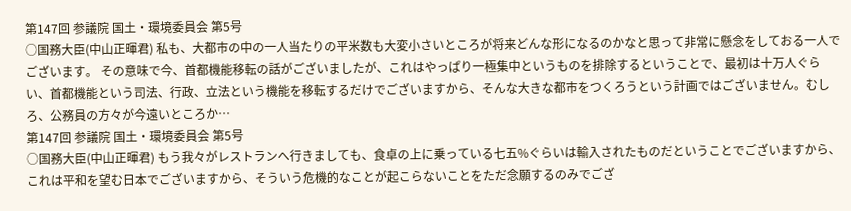第147回 参議院 国土・環境委員会 第5号
○国務大臣(中山正暉君) 私も、大都市の中の一人当たりの平米数も大変小さいところが将来どんな形になるのかなと思って非常に懸念をしておる一人でございます。 その意味で今、首都機能移転の話がございましたが、これはやっぱり一極集中というものを排除するということで、最初は十万人ぐらい、首都機能という司法、行政、立法という機能を移転するだけでございますから、そんな大きな都市をつくろうという計画ではございません。むしろ、公務員の方々が今遠いところか…
第147回 参議院 国土・環境委員会 第5号
○国務大臣(中山正暉君) もう我々がレストランへ行きましても、食卓の上に乗っている七五%ぐらいは輸入されたものだということでございますから、これは平和を望む日本でございますから、そういう危機的なことが起こらないことをただ念願するのみでござ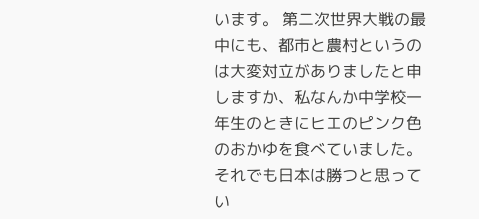います。 第二次世界大戦の最中にも、都市と農村というのは大変対立がありましたと申しますか、私なんか中学校一年生のときにヒエのピンク色のおかゆを食べていました。それでも日本は勝つと思ってい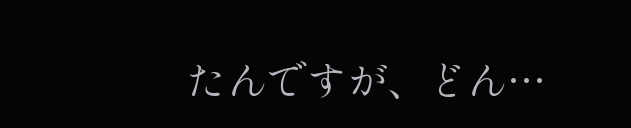たんですが、どん…